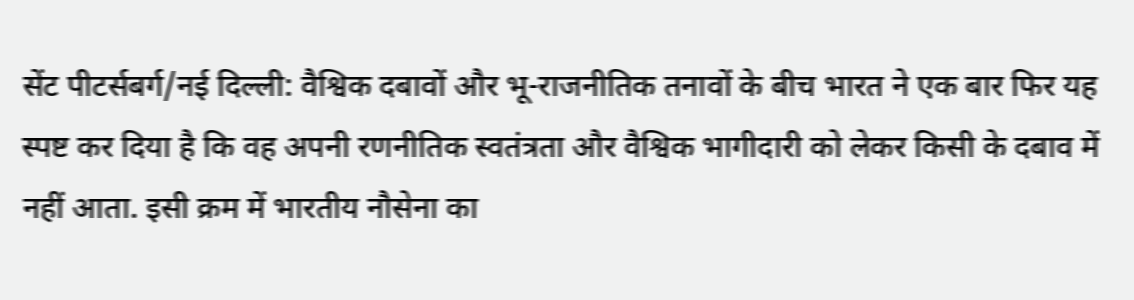सेंट पीटर्सबर्ग/नई दिल्ली: वैश्विक दबावों और भू-राजनीतिक तनावों के बीच भारत ने एक बार फिर यह स्पष्ट कर दिया है कि वह अपनी रणनीतिक स्वतंत्रता और वैश्विक भागीदारी को लेकर किसी के दबाव में नहीं आता. इसी क्रम में भारतीय नौसेना का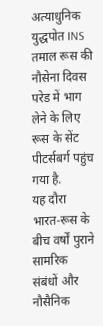अत्याधुनिक युद्धपोत INS तमाल रूस की नौसेना दिवस परेड में भाग लेने के लिए रूस के सेंट पीटर्सबर्ग पहुंच गया है.
यह दौरा भारत-रूस के बीच वर्षों पुराने सामरिक संबंधों और नौसैनिक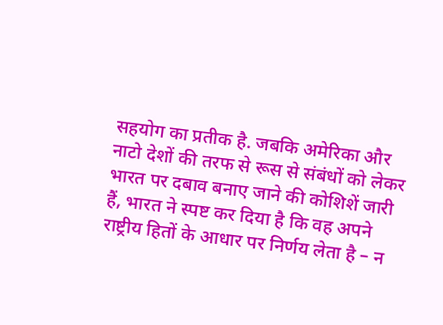सहयोग का प्रतीक है. जबकि अमेरिका और नाटो देशों की तरफ से रूस से संबंधों को लेकर भारत पर दबाव बनाए जाने की कोशिशें जारी हैं, भारत ने स्पष्ट कर दिया है कि वह अपने राष्ट्रीय हितों के आधार पर निर्णय लेता है – न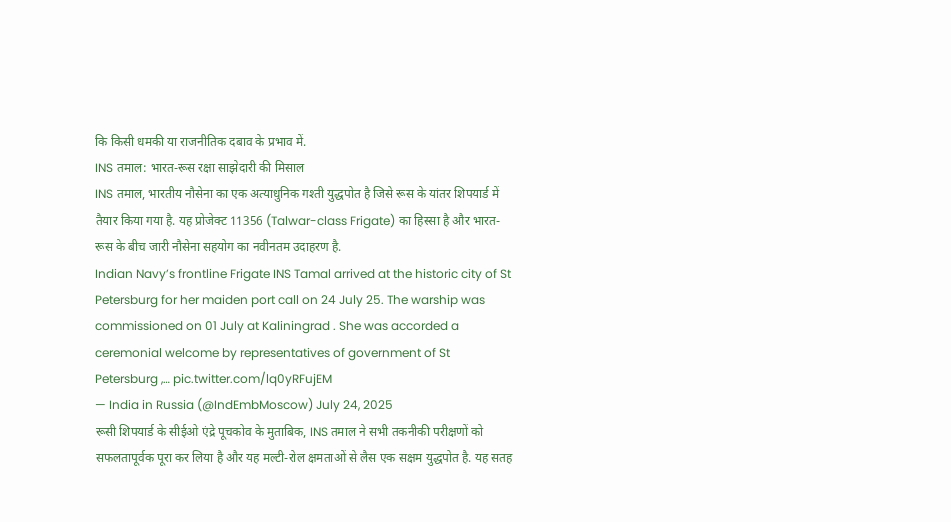कि किसी धमकी या राजनीतिक दबाव के प्रभाव में.
INS तमाल: भारत-रूस रक्षा साझेदारी की मिसाल
INS तमाल, भारतीय नौसेना का एक अत्याधुनिक गश्ती युद्धपोत है जिसे रूस के यांतर शिपयार्ड में तैयार किया गया है. यह प्रोजेक्ट 11356 (Talwar-class Frigate) का हिस्सा है और भारत-रूस के बीच जारी नौसेना सहयोग का नवीनतम उदाहरण है.
Indian Navy’s frontline Frigate INS Tamal arrived at the historic city of St Petersburg for her maiden port call on 24 July 25. The warship was commissioned on 01 July at Kaliningrad . She was accorded a ceremonial welcome by representatives of government of St Petersburg ,… pic.twitter.com/lq0yRFujEM
— India in Russia (@IndEmbMoscow) July 24, 2025
रूसी शिपयार्ड के सीईओ एंद्रे पूचकोव के मुताबिक, INS तमाल ने सभी तकनीकी परीक्षणों को सफलतापूर्वक पूरा कर लिया है और यह मल्टी-रोल क्षमताओं से लैस एक सक्षम युद्धपोत है. यह सतह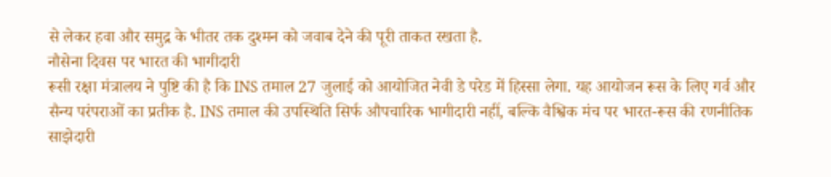से लेकर हवा और समुद्र के भीतर तक दुश्मन को जवाब देने की पूरी ताकत रखता है.
नौसेना दिवस पर भारत की भागीदारी
रूसी रक्षा मंत्रालय ने पुष्टि की है कि INS तमाल 27 जुलाई को आयोजित नेवी डे परेड में हिस्सा लेगा. यह आयोजन रूस के लिए गर्व और सैन्य परंपराओं का प्रतीक है. INS तमाल की उपस्थिति सिर्फ औपचारिक भागीदारी नहीं, बल्कि वैश्विक मंच पर भारत-रूस की रणनीतिक साझेदारी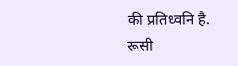की प्रतिध्वनि है.
रूसी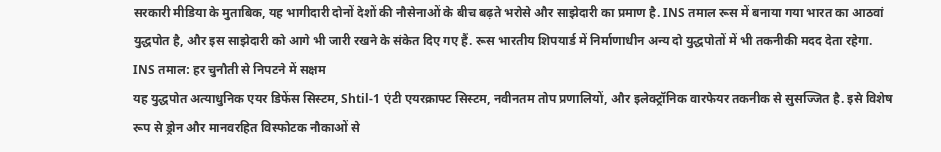सरकारी मीडिया के मुताबिक, यह भागीदारी दोनों देशों की नौसेनाओं के बीच बढ़ते भरोसे और साझेदारी का प्रमाण है. INS तमाल रूस में बनाया गया भारत का आठवां युद्धपोत है, और इस साझेदारी को आगे भी जारी रखने के संकेत दिए गए हैं. रूस भारतीय शिपयार्ड में निर्माणाधीन अन्य दो युद्धपोतों में भी तकनीकी मदद देता रहेगा.
INS तमाल: हर चुनौती से निपटने में सक्षम
यह युद्धपोत अत्याधुनिक एयर डिफेंस सिस्टम, Shtil-1 एंटी एयरक्राफ्ट सिस्टम, नवीनतम तोप प्रणालियों, और इलेक्ट्रॉनिक वारफेयर तकनीक से सुसज्जित है. इसे विशेष रूप से ड्रोन और मानवरहित विस्फोटक नौकाओं से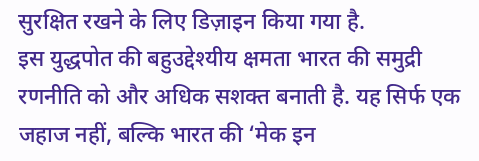सुरक्षित रखने के लिए डिज़ाइन किया गया है.
इस युद्धपोत की बहुउद्देश्यीय क्षमता भारत की समुद्री रणनीति को और अधिक सशक्त बनाती है. यह सिर्फ एक जहाज नहीं, बल्कि भारत की ‘मेक इन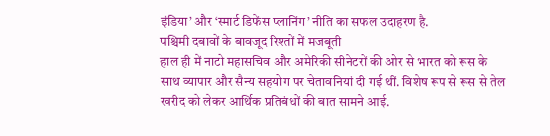इंडिया’ और ‘स्मार्ट डिफेंस प्लानिंग’ नीति का सफल उदाहरण है.
पश्चिमी दबावों के बावजूद रिश्तों में मजबूती
हाल ही में नाटो महासचिव और अमेरिकी सीनेटरों की ओर से भारत को रूस के साथ व्यापार और सैन्य सहयोग पर चेतावनियां दी गई थीं. विशेष रूप से रूस से तेल खरीद को लेकर आर्थिक प्रतिबंधों की बात सामने आई.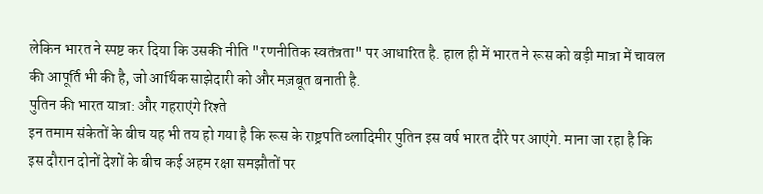लेकिन भारत ने स्पष्ट कर दिया कि उसकी नीति "रणनीतिक स्वतंत्रता" पर आधारित है. हाल ही में भारत ने रूस को बड़ी मात्रा में चावल की आपूर्ति भी की है, जो आर्थिक साझेदारी को और मज़बूत बनाती है.
पुतिन की भारत यात्रा: और गहराएंगे रिश्ते
इन तमाम संकेतों के बीच यह भी तय हो गया है कि रूस के राष्ट्रपति व्लादिमीर पुतिन इस वर्ष भारत दौरे पर आएंगे. माना जा रहा है कि इस दौरान दोनों देशों के बीच कई अहम रक्षा समझौतों पर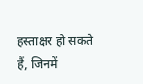हस्ताक्षर हो सकते हैं, जिनमें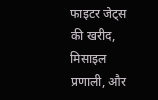फाइटर जेट्स की खरीद, मिसाइल प्रणाली, और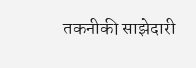तकनीकी साझेदारी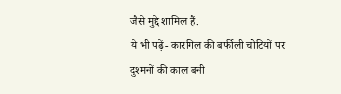जैसे मुद्दे शामिल हैं.
ये भी पढ़ें- कारगिल की बर्फीली चोटियों पर दुश्मनों की काल बनी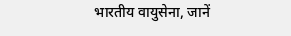भारतीय वायुसेना, जानें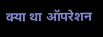क्या था ऑपरेशन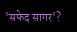'सफेद सागर'?